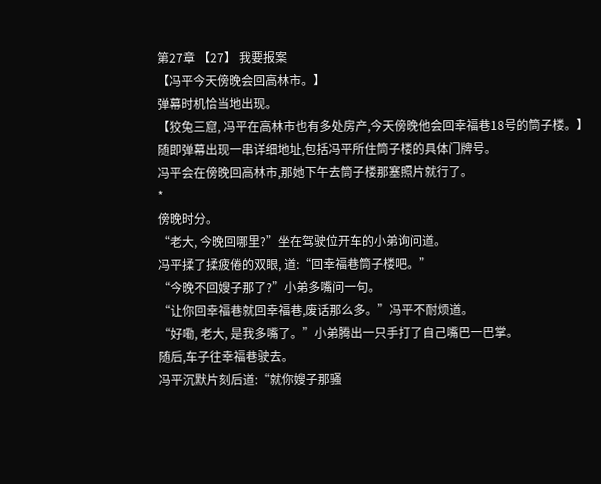第27章 【27】 我要报案
【冯平今天傍晚会回高林市。】
弹幕时机恰当地出现。
【狡兔三窟, 冯平在高林市也有多处房产,今天傍晚他会回幸福巷18号的筒子楼。】
随即弹幕出现一串详细地址,包括冯平所住筒子楼的具体门牌号。
冯平会在傍晚回高林市,那她下午去筒子楼那塞照片就行了。
*
傍晚时分。
“老大, 今晚回哪里?”坐在驾驶位开车的小弟询问道。
冯平揉了揉疲倦的双眼, 道:“回幸福巷筒子楼吧。”
“今晚不回嫂子那了?”小弟多嘴问一句。
“让你回幸福巷就回幸福巷,废话那么多。”冯平不耐烦道。
“好嘞, 老大, 是我多嘴了。”小弟腾出一只手打了自己嘴巴一巴掌。
随后,车子往幸福巷驶去。
冯平沉默片刻后道:“就你嫂子那骚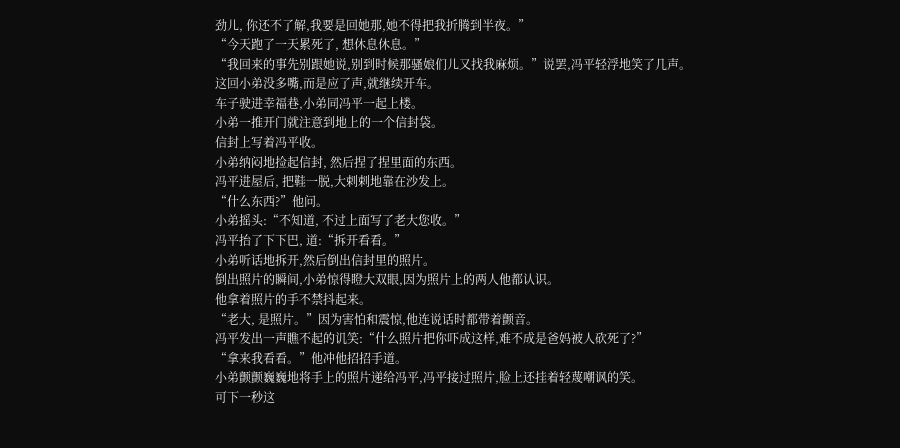劲儿, 你还不了解,我要是回她那,她不得把我折腾到半夜。”
“今天跑了一天累死了, 想休息休息。”
“我回来的事先别跟她说,别到时候那骚娘们儿又找我麻烦。”说罢,冯平轻浮地笑了几声。
这回小弟没多嘴,而是应了声,就继续开车。
车子驶进幸福巷,小弟同冯平一起上楼。
小弟一推开门就注意到地上的一个信封袋。
信封上写着冯平收。
小弟纳闷地捡起信封, 然后捏了捏里面的东西。
冯平进屋后, 把鞋一脱,大剌剌地靠在沙发上。
“什么东西?”他问。
小弟摇头:“不知道, 不过上面写了老大您收。”
冯平抬了下下巴, 道:“拆开看看。”
小弟听话地拆开,然后倒出信封里的照片。
倒出照片的瞬间,小弟惊得瞪大双眼,因为照片上的两人他都认识。
他拿着照片的手不禁抖起来。
“老大, 是照片。”因为害怕和震惊,他连说话时都带着颤音。
冯平发出一声瞧不起的讥笑:“什么照片把你吓成这样,难不成是爸妈被人砍死了?”
“拿来我看看。”他冲他招招手道。
小弟颤颤巍巍地将手上的照片递给冯平,冯平接过照片,脸上还挂着轻蔑嘲讽的笑。
可下一秒这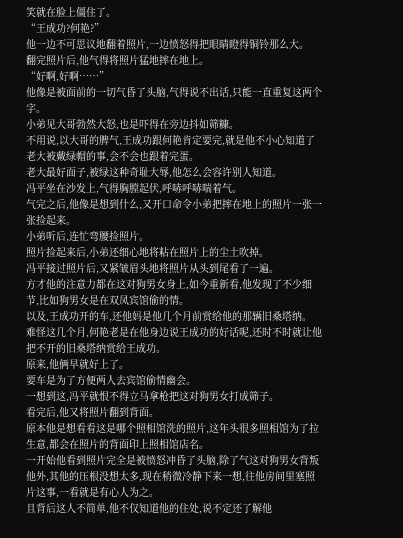笑就在脸上僵住了。
“王成功?何艳?”
他一边不可思议地翻着照片,一边愤怒得把眼睛瞪得铜铃那么大。
翻完照片后,他气得将照片猛地摔在地上。
“好啊,好啊……”
他像是被面前的一切气昏了头脑,气得说不出话,只能一直重复这两个字。
小弟见大哥勃然大怒,也是吓得在旁边抖如筛糠。
不用说,以大哥的脾气,王成功跟何艳肯定要完,就是他不小心知道了老大被戴绿帽的事,会不会也跟着完蛋。
老大最好面子,被绿这种奇耻大辱,他怎么会容许别人知道。
冯平坐在沙发上,气得胸膛起伏,呼哧呼哧喘着气。
气完之后,他像是想到什么,又开口命令小弟把摔在地上的照片一张一张捡起来。
小弟听后,连忙弯腰捡照片。
照片捡起来后,小弟还细心地将粘在照片上的尘土吹掉。
冯平接过照片后,又紧皱眉头地将照片从头到尾看了一遍。
方才他的注意力都在这对狗男女身上,如今重新看,他发现了不少细节,比如狗男女是在双凤宾馆偷的情。
以及,王成功开的车,还他妈是他几个月前赏给他的那辆旧桑塔纳。
难怪这几个月,何艳老是在他身边说王成功的好话呢,还时不时就让他把不开的旧桑塔纳赏给王成功。
原来,他俩早就好上了。
要车是为了方便两人去宾馆偷情幽会。
一想到这,冯平就恨不得立马拿枪把这对狗男女打成筛子。
看完后,他又将照片翻到背面。
原本他是想看看这是哪个照相馆洗的照片,这年头很多照相馆为了拉生意,都会在照片的背面印上照相馆店名。
一开始他看到照片完全是被愤怒冲昏了头脑,除了气这对狗男女背叛他外,其他的压根没想太多,现在稍微冷静下来一想,往他房间里塞照片这事,一看就是有心人为之。
且背后这人不简单,他不仅知道他的住处,说不定还了解他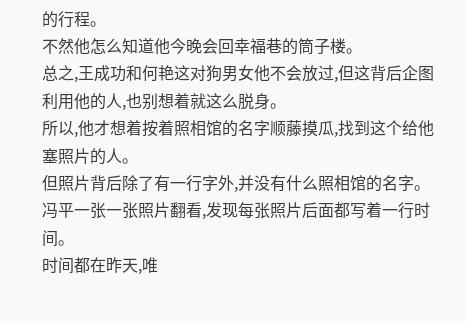的行程。
不然他怎么知道他今晚会回幸福巷的筒子楼。
总之,王成功和何艳这对狗男女他不会放过,但这背后企图利用他的人,也别想着就这么脱身。
所以,他才想着按着照相馆的名字顺藤摸瓜,找到这个给他塞照片的人。
但照片背后除了有一行字外,并没有什么照相馆的名字。
冯平一张一张照片翻看,发现每张照片后面都写着一行时间。
时间都在昨天,唯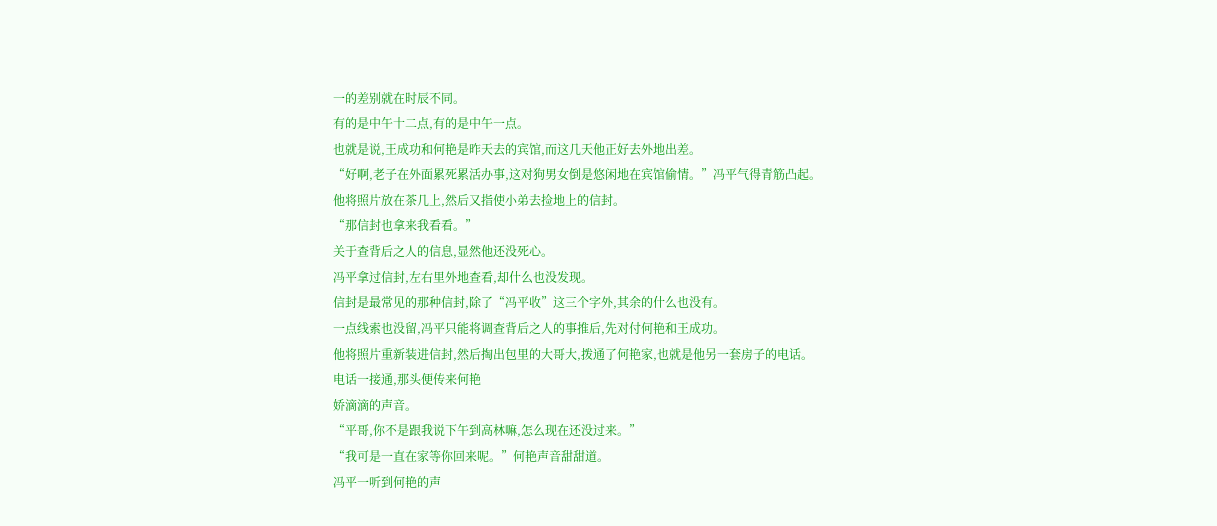一的差别就在时辰不同。
有的是中午十二点,有的是中午一点。
也就是说,王成功和何艳是昨天去的宾馆,而这几天他正好去外地出差。
“好啊,老子在外面累死累活办事,这对狗男女倒是悠闲地在宾馆偷情。”冯平气得青筋凸起。
他将照片放在茶几上,然后又指使小弟去捡地上的信封。
“那信封也拿来我看看。”
关于查背后之人的信息,显然他还没死心。
冯平拿过信封,左右里外地查看,却什么也没发现。
信封是最常见的那种信封,除了“冯平收”这三个字外,其余的什么也没有。
一点线索也没留,冯平只能将调查背后之人的事推后,先对付何艳和王成功。
他将照片重新装进信封,然后掏出包里的大哥大,拨通了何艳家,也就是他另一套房子的电话。
电话一接通,那头便传来何艳
娇滴滴的声音。
“平哥,你不是跟我说下午到高林嘛,怎么现在还没过来。”
“我可是一直在家等你回来呢。”何艳声音甜甜道。
冯平一听到何艳的声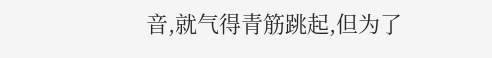音,就气得青筋跳起,但为了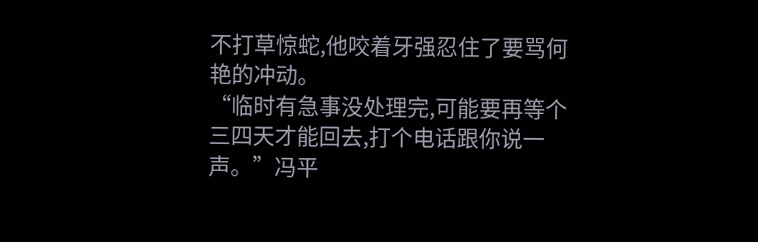不打草惊蛇,他咬着牙强忍住了要骂何艳的冲动。
“临时有急事没处理完,可能要再等个三四天才能回去,打个电话跟你说一声。”冯平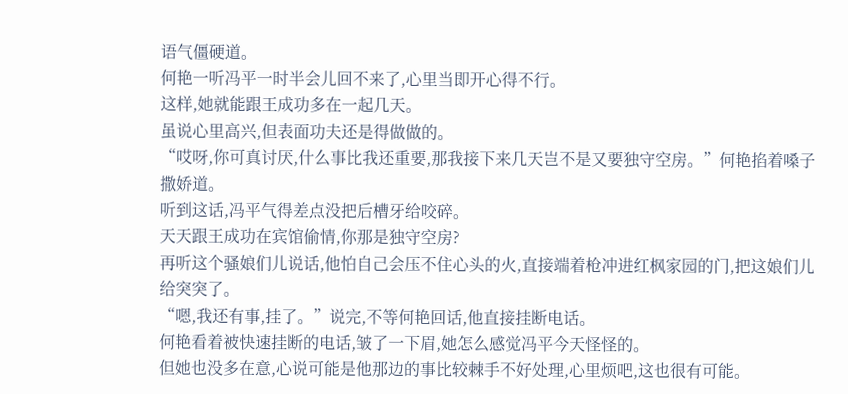语气僵硬道。
何艳一听冯平一时半会儿回不来了,心里当即开心得不行。
这样,她就能跟王成功多在一起几天。
虽说心里高兴,但表面功夫还是得做做的。
“哎呀,你可真讨厌,什么事比我还重要,那我接下来几天岂不是又要独守空房。”何艳掐着嗓子撒娇道。
听到这话,冯平气得差点没把后槽牙给咬碎。
天天跟王成功在宾馆偷情,你那是独守空房?
再听这个骚娘们儿说话,他怕自己会压不住心头的火,直接端着枪冲进红枫家园的门,把这娘们儿给突突了。
“嗯,我还有事,挂了。”说完,不等何艳回话,他直接挂断电话。
何艳看着被快速挂断的电话,皱了一下眉,她怎么感觉冯平今天怪怪的。
但她也没多在意,心说可能是他那边的事比较棘手不好处理,心里烦吧,这也很有可能。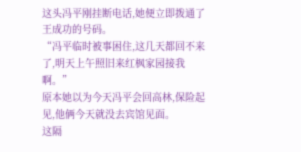这头冯平刚挂断电话,她便立即拨通了王成功的号码。
“冯平临时被事困住,这几天都回不来了,明天上午照旧来红枫家园接我啊。”
原本她以为今天冯平会回高林,保险起见,他俩今天就没去宾馆见面。
这隔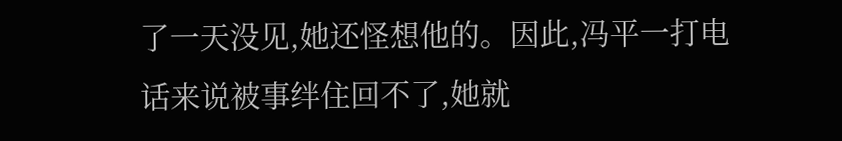了一天没见,她还怪想他的。因此,冯平一打电话来说被事绊住回不了,她就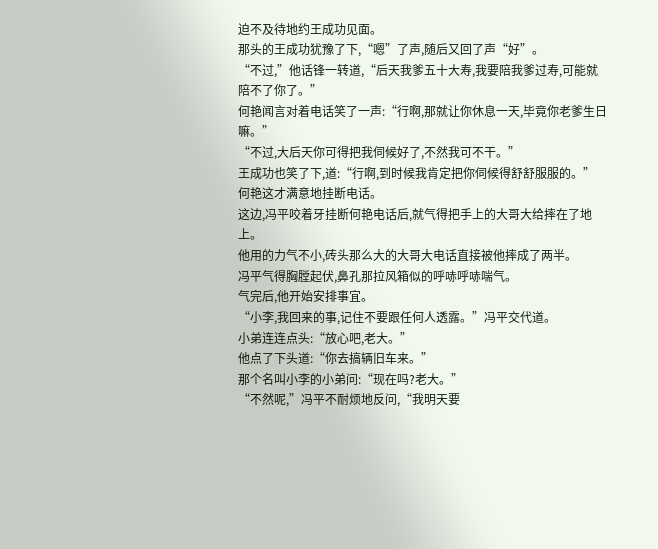迫不及待地约王成功见面。
那头的王成功犹豫了下,“嗯”了声,随后又回了声“好”。
“不过,”他话锋一转道,“后天我爹五十大寿,我要陪我爹过寿,可能就陪不了你了。”
何艳闻言对着电话笑了一声:“行啊,那就让你休息一天,毕竟你老爹生日嘛。”
“不过,大后天你可得把我伺候好了,不然我可不干。”
王成功也笑了下,道:“行啊,到时候我肯定把你伺候得舒舒服服的。”
何艳这才满意地挂断电话。
这边,冯平咬着牙挂断何艳电话后,就气得把手上的大哥大给摔在了地上。
他用的力气不小,砖头那么大的大哥大电话直接被他摔成了两半。
冯平气得胸膛起伏,鼻孔那拉风箱似的呼哧呼哧喘气。
气完后,他开始安排事宜。
“小李,我回来的事,记住不要跟任何人透露。”冯平交代道。
小弟连连点头:“放心吧,老大。”
他点了下头道:“你去搞辆旧车来。”
那个名叫小李的小弟问:“现在吗?老大。”
“不然呢,”冯平不耐烦地反问,“我明天要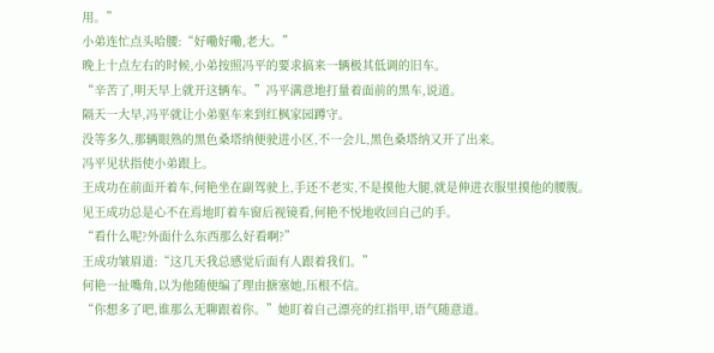用。”
小弟连忙点头哈腰:“好嘞好嘞,老大。”
晚上十点左右的时候,小弟按照冯平的要求搞来一辆极其低调的旧车。
“辛苦了,明天早上就开这辆车。”冯平满意地打量着面前的黑车,说道。
隔天一大早,冯平就让小弟驱车来到红枫家园蹲守。
没等多久,那辆眼熟的黑色桑塔纳便驶进小区,不一会儿,黑色桑塔纳又开了出来。
冯平见状指使小弟跟上。
王成功在前面开着车,何艳坐在副驾驶上,手还不老实,不是摸他大腿,就是伸进衣服里摸他的腰腹。
见王成功总是心不在焉地盯着车窗后视镜看,何艳不悦地收回自己的手。
“看什么呢?外面什么东西那么好看啊?”
王成功皱眉道:“这几天我总感觉后面有人跟着我们。”
何艳一扯嘴角,以为他随便编了理由搪塞她,压根不信。
“你想多了吧,谁那么无聊跟着你。”她盯着自己漂亮的红指甲,语气随意道。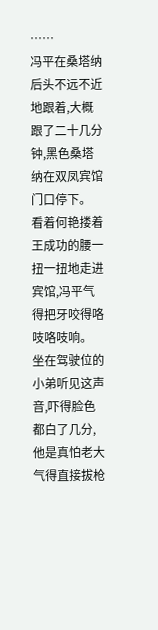……
冯平在桑塔纳后头不远不近地跟着,大概跟了二十几分钟,黑色桑塔纳在双凤宾馆门口停下。
看着何艳搂着王成功的腰一扭一扭地走进宾馆,冯平气得把牙咬得咯吱咯吱响。
坐在驾驶位的小弟听见这声音,吓得脸色都白了几分,他是真怕老大气得直接拔枪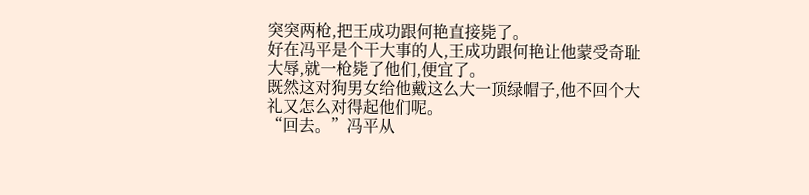突突两枪,把王成功跟何艳直接毙了。
好在冯平是个干大事的人,王成功跟何艳让他蒙受奇耻大辱,就一枪毙了他们,便宜了。
既然这对狗男女给他戴这么大一顶绿帽子,他不回个大礼又怎么对得起他们呢。
“回去。”冯平从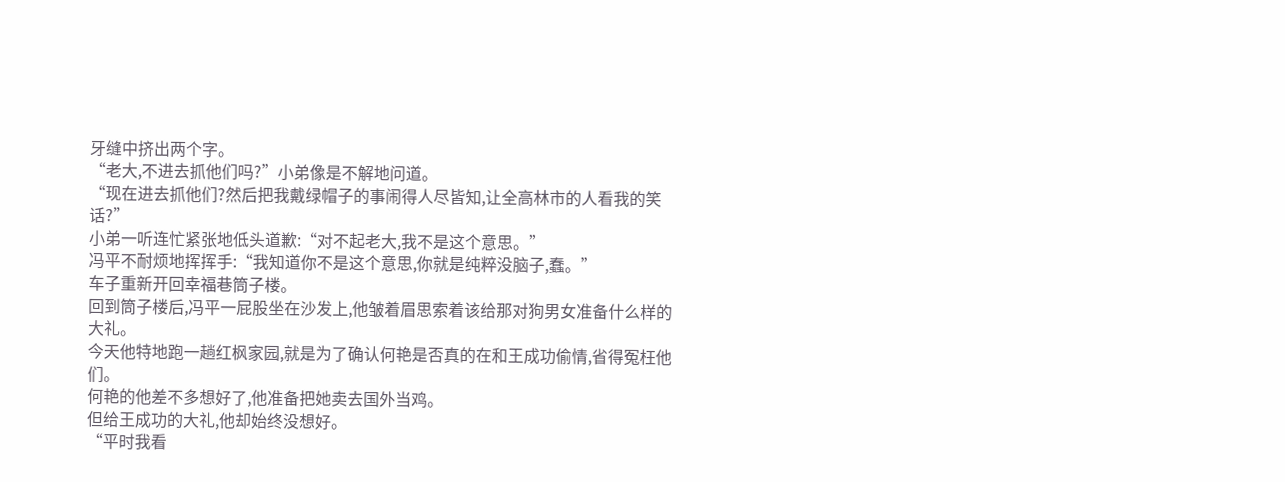牙缝中挤出两个字。
“老大,不进去抓他们吗?”小弟像是不解地问道。
“现在进去抓他们?然后把我戴绿帽子的事闹得人尽皆知,让全高林市的人看我的笑话?”
小弟一听连忙紧张地低头道歉:“对不起老大,我不是这个意思。”
冯平不耐烦地挥挥手:“我知道你不是这个意思,你就是纯粹没脑子,蠢。”
车子重新开回幸福巷筒子楼。
回到筒子楼后,冯平一屁股坐在沙发上,他皱着眉思索着该给那对狗男女准备什么样的大礼。
今天他特地跑一趟红枫家园,就是为了确认何艳是否真的在和王成功偷情,省得冤枉他们。
何艳的他差不多想好了,他准备把她卖去国外当鸡。
但给王成功的大礼,他却始终没想好。
“平时我看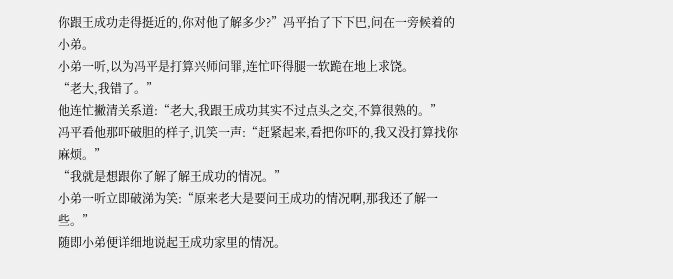你跟王成功走得挺近的,你对他了解多少?”冯平抬了下下巴,问在一旁候着的小弟。
小弟一听,以为冯平是打算兴师问罪,连忙吓得腿一软跪在地上求饶。
“老大,我错了。”
他连忙撇清关系道:“老大,我跟王成功其实不过点头之交,不算很熟的。”
冯平看他那吓破胆的样子,讥笑一声:“赶紧起来,看把你吓的,我又没打算找你麻烦。”
“我就是想跟你了解了解王成功的情况。”
小弟一听立即破涕为笑:“原来老大是要问王成功的情况啊,那我还了解一些。”
随即小弟便详细地说起王成功家里的情况。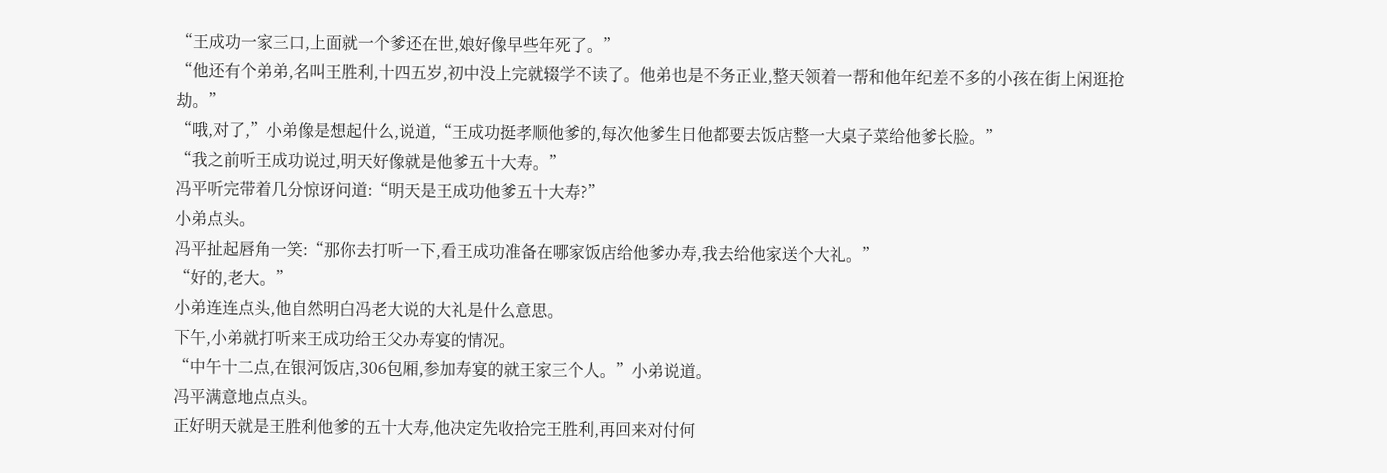“王成功一家三口,上面就一个爹还在世,娘好像早些年死了。”
“他还有个弟弟,名叫王胜利,十四五岁,初中没上完就辍学不读了。他弟也是不务正业,整天领着一帮和他年纪差不多的小孩在街上闲逛抢劫。”
“哦,对了,”小弟像是想起什么,说道,“王成功挺孝顺他爹的,每次他爹生日他都要去饭店整一大桌子菜给他爹长脸。”
“我之前听王成功说过,明天好像就是他爹五十大寿。”
冯平听完带着几分惊讶问道:“明天是王成功他爹五十大寿?”
小弟点头。
冯平扯起唇角一笑:“那你去打听一下,看王成功准备在哪家饭店给他爹办寿,我去给他家送个大礼。”
“好的,老大。”
小弟连连点头,他自然明白冯老大说的大礼是什么意思。
下午,小弟就打听来王成功给王父办寿宴的情况。
“中午十二点,在银河饭店,306包厢,参加寿宴的就王家三个人。”小弟说道。
冯平满意地点点头。
正好明天就是王胜利他爹的五十大寿,他决定先收拾完王胜利,再回来对付何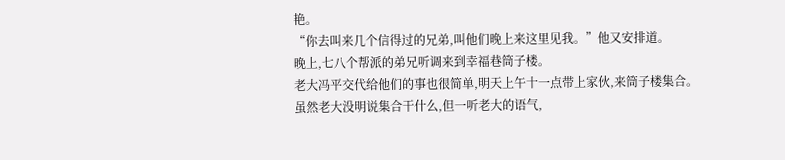艳。
“你去叫来几个信得过的兄弟,叫他们晚上来这里见我。”他又安排道。
晚上,七八个帮派的弟兄听调来到幸福巷筒子楼。
老大冯平交代给他们的事也很简单,明天上午十一点带上家伙,来筒子楼集合。
虽然老大没明说集合干什么,但一听老大的语气,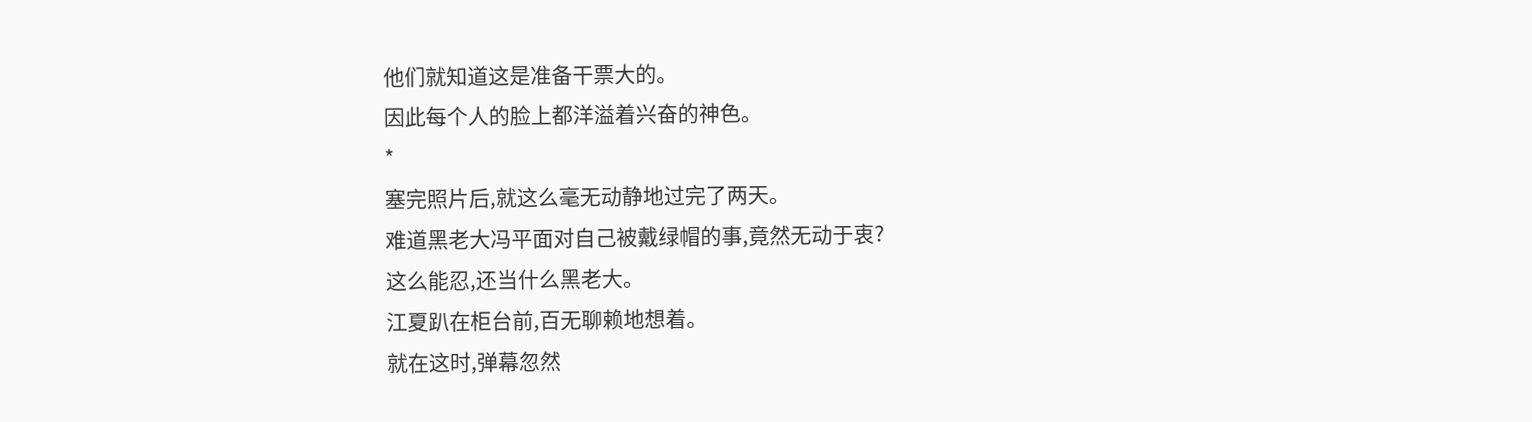他们就知道这是准备干票大的。
因此每个人的脸上都洋溢着兴奋的神色。
*
塞完照片后,就这么毫无动静地过完了两天。
难道黑老大冯平面对自己被戴绿帽的事,竟然无动于衷?
这么能忍,还当什么黑老大。
江夏趴在柜台前,百无聊赖地想着。
就在这时,弹幕忽然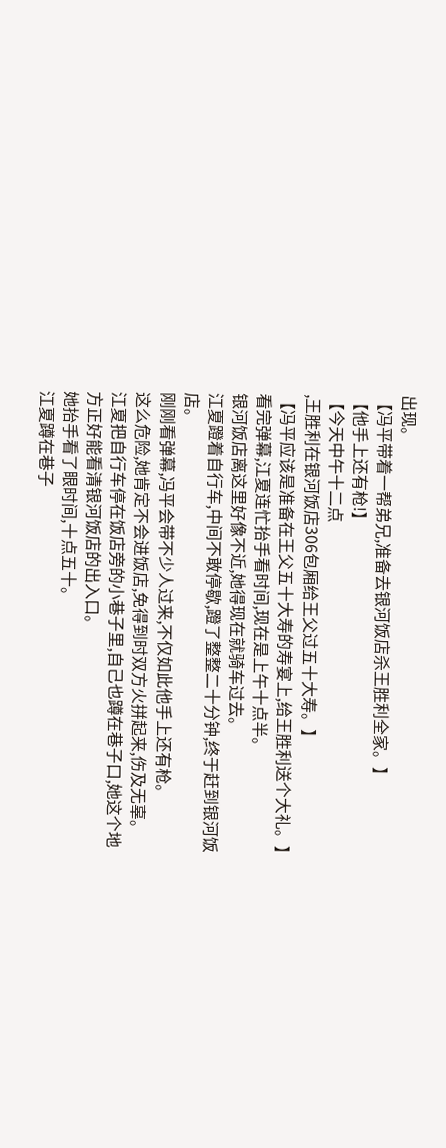出现。
【冯平带着一帮弟兄,准备去银河饭店杀王胜利全家。】
【他手上还有枪!】
【今天中午十二点
,王胜利在银河饭店306包厢给王父过五十大寿。】
【冯平应该是准备在王父五十大寿的寿宴上,给王胜利送个大礼。】
看完弹幕,江夏连忙抬手看时间,现在是上午十点半。
银河饭店离这里好像不近,她得现在就骑车过去。
江夏蹬着自行车,中间不敢停歇,蹬了整整二十分钟,终于赶到银河饭店。
刚刚看弹幕,冯平会带不少人过来,不仅如此他手上还有枪。
这么危险,她肯定不会进饭店,免得到时双方火拼起来,伤及无辜。
江夏把自行车停在饭店旁的小巷子里,自己也蹲在巷子口,她这个地方正好能看清银河饭店的出入口。
她抬手看了眼时间,十点五十。
江夏蹲在巷子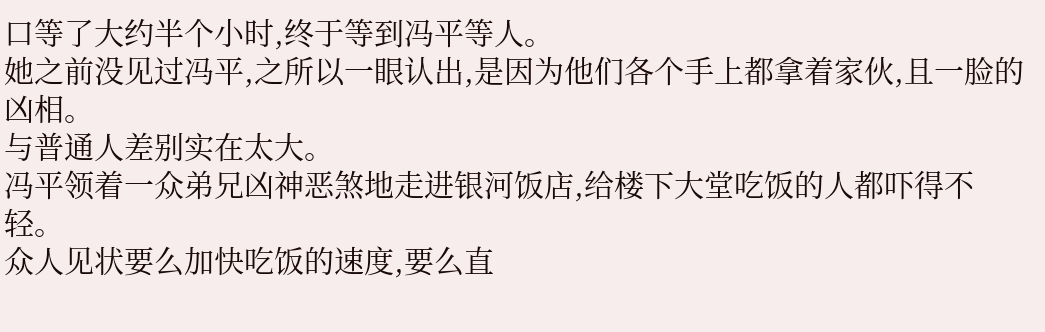口等了大约半个小时,终于等到冯平等人。
她之前没见过冯平,之所以一眼认出,是因为他们各个手上都拿着家伙,且一脸的凶相。
与普通人差别实在太大。
冯平领着一众弟兄凶神恶煞地走进银河饭店,给楼下大堂吃饭的人都吓得不轻。
众人见状要么加快吃饭的速度,要么直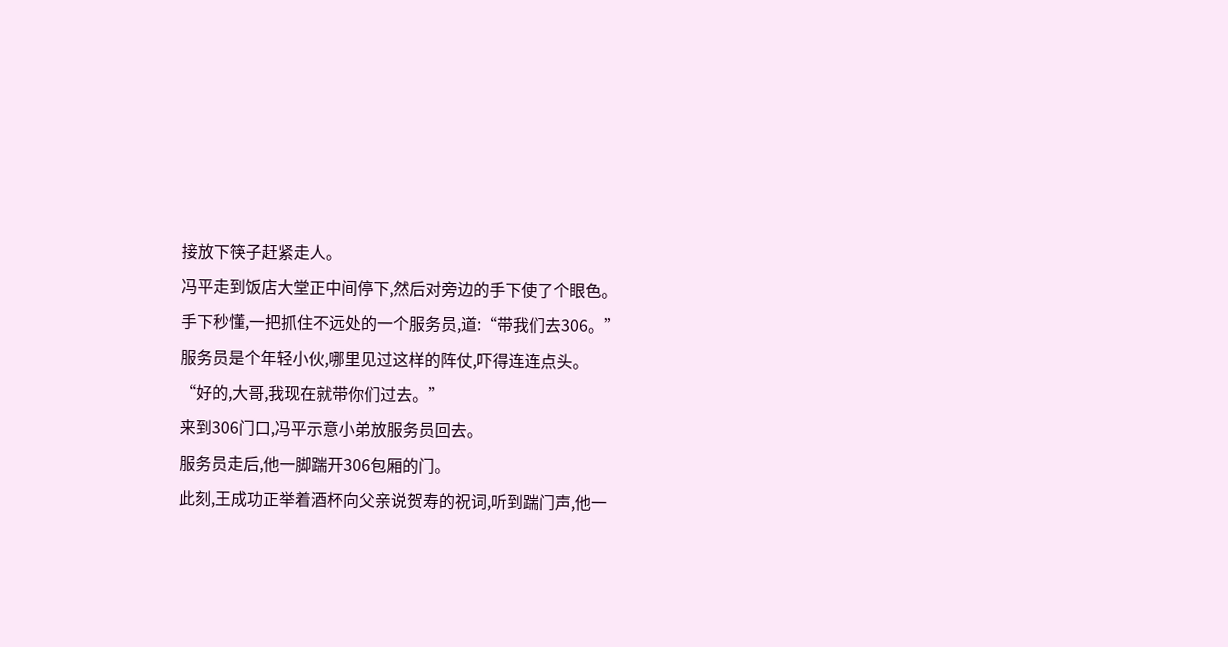接放下筷子赶紧走人。
冯平走到饭店大堂正中间停下,然后对旁边的手下使了个眼色。
手下秒懂,一把抓住不远处的一个服务员,道:“带我们去306。”
服务员是个年轻小伙,哪里见过这样的阵仗,吓得连连点头。
“好的,大哥,我现在就带你们过去。”
来到306门口,冯平示意小弟放服务员回去。
服务员走后,他一脚踹开306包厢的门。
此刻,王成功正举着酒杯向父亲说贺寿的祝词,听到踹门声,他一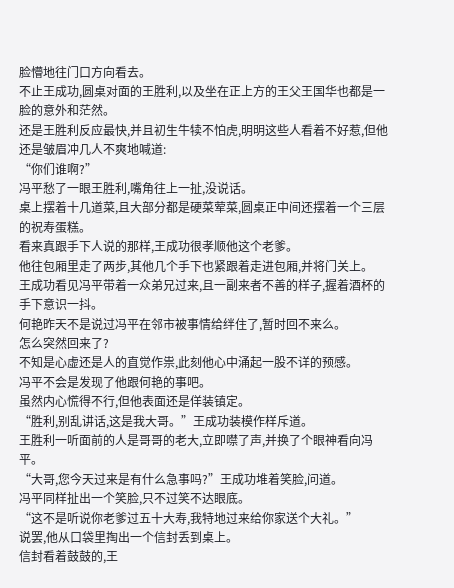脸懵地往门口方向看去。
不止王成功,圆桌对面的王胜利,以及坐在正上方的王父王国华也都是一脸的意外和茫然。
还是王胜利反应最快,并且初生牛犊不怕虎,明明这些人看着不好惹,但他还是皱眉冲几人不爽地喊道:
“你们谁啊?”
冯平愁了一眼王胜利,嘴角往上一扯,没说话。
桌上摆着十几道菜,且大部分都是硬菜荤菜,圆桌正中间还摆着一个三层的祝寿蛋糕。
看来真跟手下人说的那样,王成功很孝顺他这个老爹。
他往包厢里走了两步,其他几个手下也紧跟着走进包厢,并将门关上。
王成功看见冯平带着一众弟兄过来,且一副来者不善的样子,握着酒杯的手下意识一抖。
何艳昨天不是说过冯平在邻市被事情给绊住了,暂时回不来么。
怎么突然回来了?
不知是心虚还是人的直觉作祟,此刻他心中涌起一股不详的预感。
冯平不会是发现了他跟何艳的事吧。
虽然内心慌得不行,但他表面还是佯装镇定。
“胜利,别乱讲话,这是我大哥。”王成功装模作样斥道。
王胜利一听面前的人是哥哥的老大,立即噤了声,并换了个眼神看向冯平。
“大哥,您今天过来是有什么急事吗?”王成功堆着笑脸,问道。
冯平同样扯出一个笑脸,只不过笑不达眼底。
“这不是听说你老爹过五十大寿,我特地过来给你家送个大礼。”
说罢,他从口袋里掏出一个信封丢到桌上。
信封看着鼓鼓的,王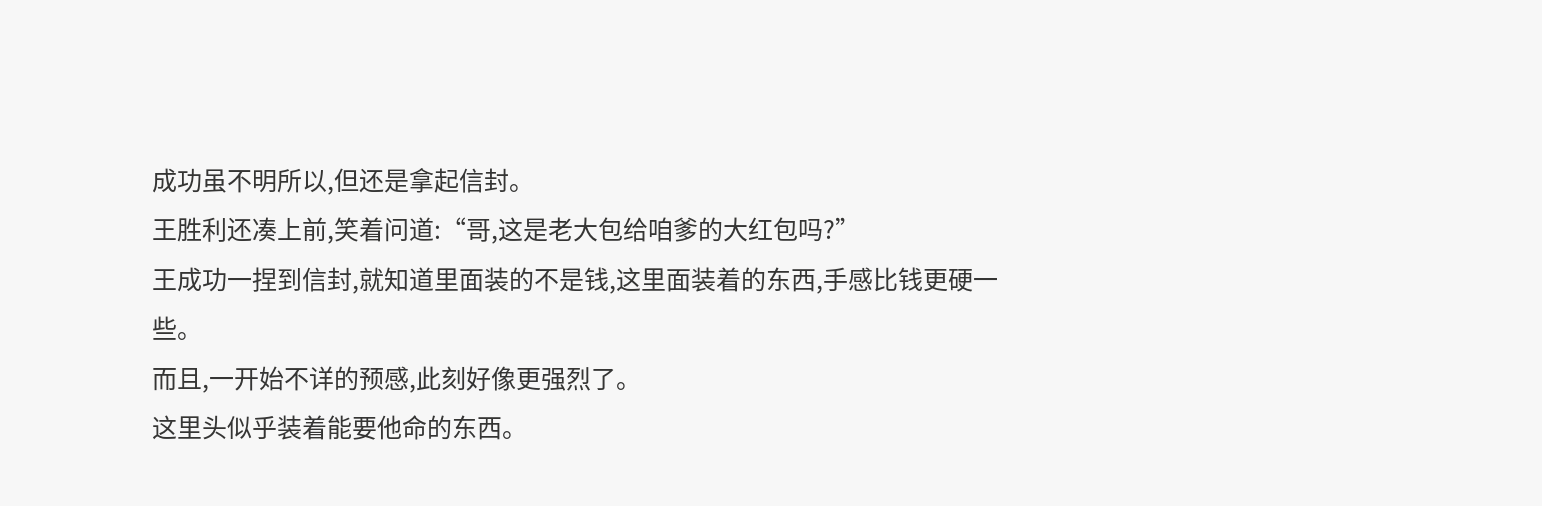成功虽不明所以,但还是拿起信封。
王胜利还凑上前,笑着问道:“哥,这是老大包给咱爹的大红包吗?”
王成功一捏到信封,就知道里面装的不是钱,这里面装着的东西,手感比钱更硬一些。
而且,一开始不详的预感,此刻好像更强烈了。
这里头似乎装着能要他命的东西。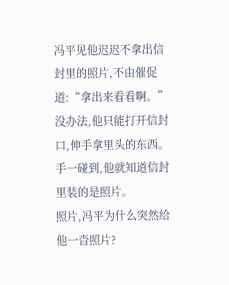冯平见他迟迟不拿出信封里的照片,不由催促道:“拿出来看看啊。”
没办法,他只能打开信封口,伸手拿里头的东西。
手一碰到,他就知道信封里装的是照片。
照片,冯平为什么突然给他一沓照片?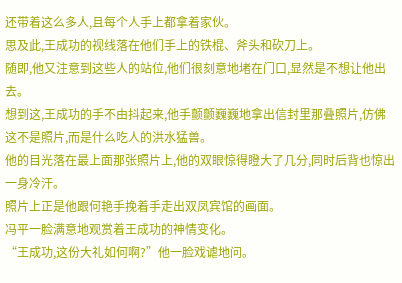还带着这么多人,且每个人手上都拿着家伙。
思及此,王成功的视线落在他们手上的铁棍、斧头和砍刀上。
随即,他又注意到这些人的站位,他们很刻意地堵在门口,显然是不想让他出去。
想到这,王成功的手不由抖起来,他手颤颤巍巍地拿出信封里那叠照片,仿佛这不是照片,而是什么吃人的洪水猛兽。
他的目光落在最上面那张照片上,他的双眼惊得瞪大了几分,同时后背也惊出一身冷汗。
照片上正是他跟何艳手挽着手走出双凤宾馆的画面。
冯平一脸满意地观赏着王成功的神情变化。
“王成功,这份大礼如何啊?”他一脸戏谑地问。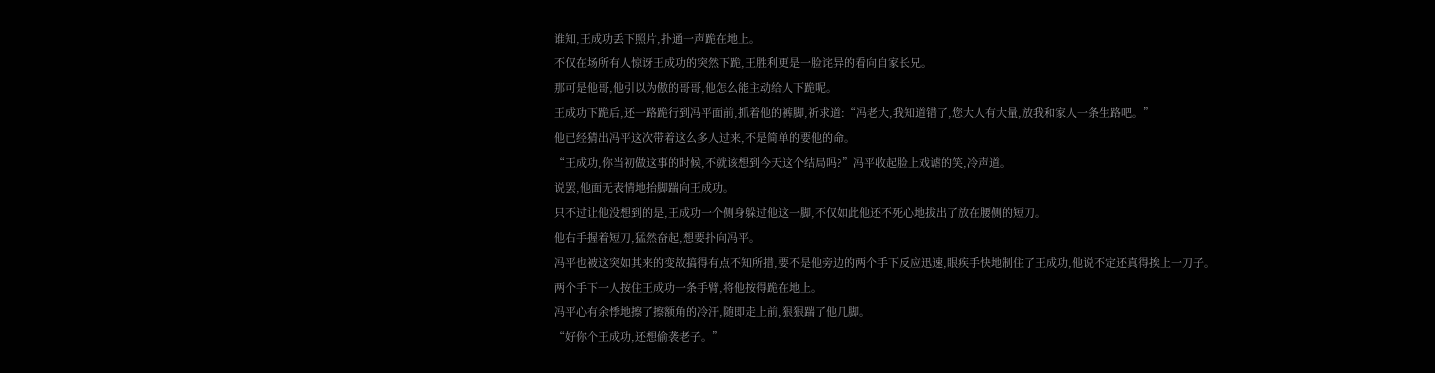谁知,王成功丢下照片,扑通一声跪在地上。
不仅在场所有人惊讶王成功的突然下跪,王胜利更是一脸诧异的看向自家长兄。
那可是他哥,他引以为傲的哥哥,他怎么能主动给人下跪呢。
王成功下跪后,还一路跪行到冯平面前,抓着他的裤脚,祈求道:“冯老大,我知道错了,您大人有大量,放我和家人一条生路吧。”
他已经猜出冯平这次带着这么多人过来,不是简单的要他的命。
“王成功,你当初做这事的时候,不就该想到今天这个结局吗?”冯平收起脸上戏谑的笑,冷声道。
说罢,他面无表情地抬脚踹向王成功。
只不过让他没想到的是,王成功一个侧身躲过他这一脚,不仅如此他还不死心地拔出了放在腰侧的短刀。
他右手握着短刀,猛然奋起,想要扑向冯平。
冯平也被这突如其来的变故搞得有点不知所措,要不是他旁边的两个手下反应迅速,眼疾手快地制住了王成功,他说不定还真得挨上一刀子。
两个手下一人按住王成功一条手臂,将他按得跪在地上。
冯平心有余悸地擦了擦额角的冷汗,随即走上前,狠狠踹了他几脚。
“好你个王成功,还想偷袭老子。”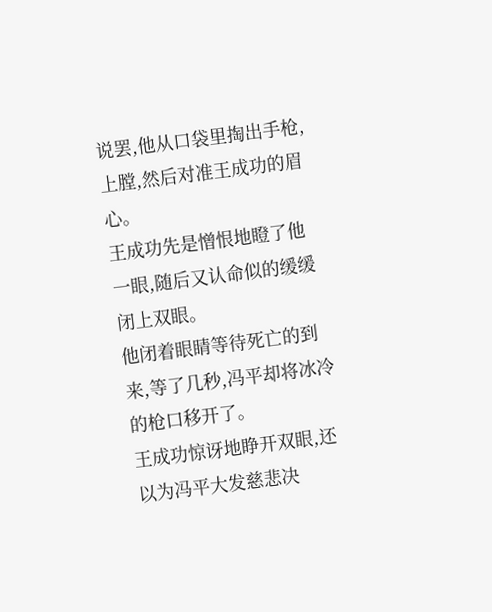说罢,他从口袋里掏出手枪,上膛,然后对准王成功的眉心。
王成功先是憎恨地瞪了他一眼,随后又认命似的缓缓闭上双眼。
他闭着眼睛等待死亡的到来,等了几秒,冯平却将冰冷的枪口移开了。
王成功惊讶地睁开双眼,还以为冯平大发慈悲决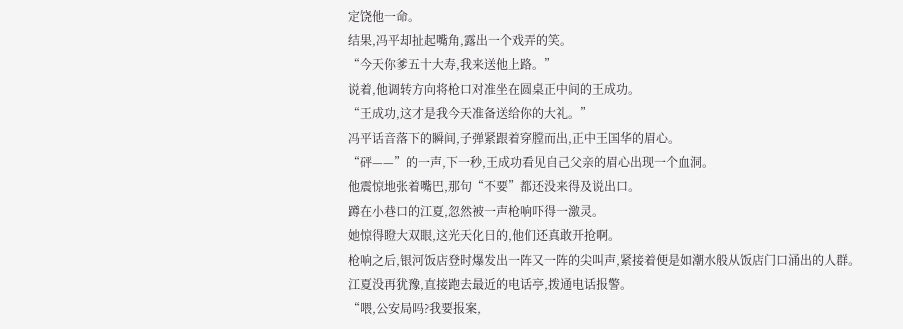定饶他一命。
结果,冯平却扯起嘴角,露出一个戏弄的笑。
“今天你爹五十大寿,我来送他上路。”
说着,他调转方向将枪口对准坐在圆桌正中间的王成功。
“王成功,这才是我今天准备送给你的大礼。”
冯平话音落下的瞬间,子弹紧跟着穿膛而出,正中王国华的眉心。
“砰——”的一声,下一秒,王成功看见自己父亲的眉心出现一个血洞。
他震惊地张着嘴巴,那句“不要”都还没来得及说出口。
蹲在小巷口的江夏,忽然被一声枪响吓得一激灵。
她惊得瞪大双眼,这光天化日的,他们还真敢开抢啊。
枪响之后,银河饭店登时爆发出一阵又一阵的尖叫声,紧接着便是如潮水般从饭店门口涌出的人群。
江夏没再犹豫,直接跑去最近的电话亭,拨通电话报警。
“喂,公安局吗?我要报案,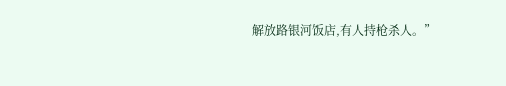解放路银河饭店,有人持枪杀人。”